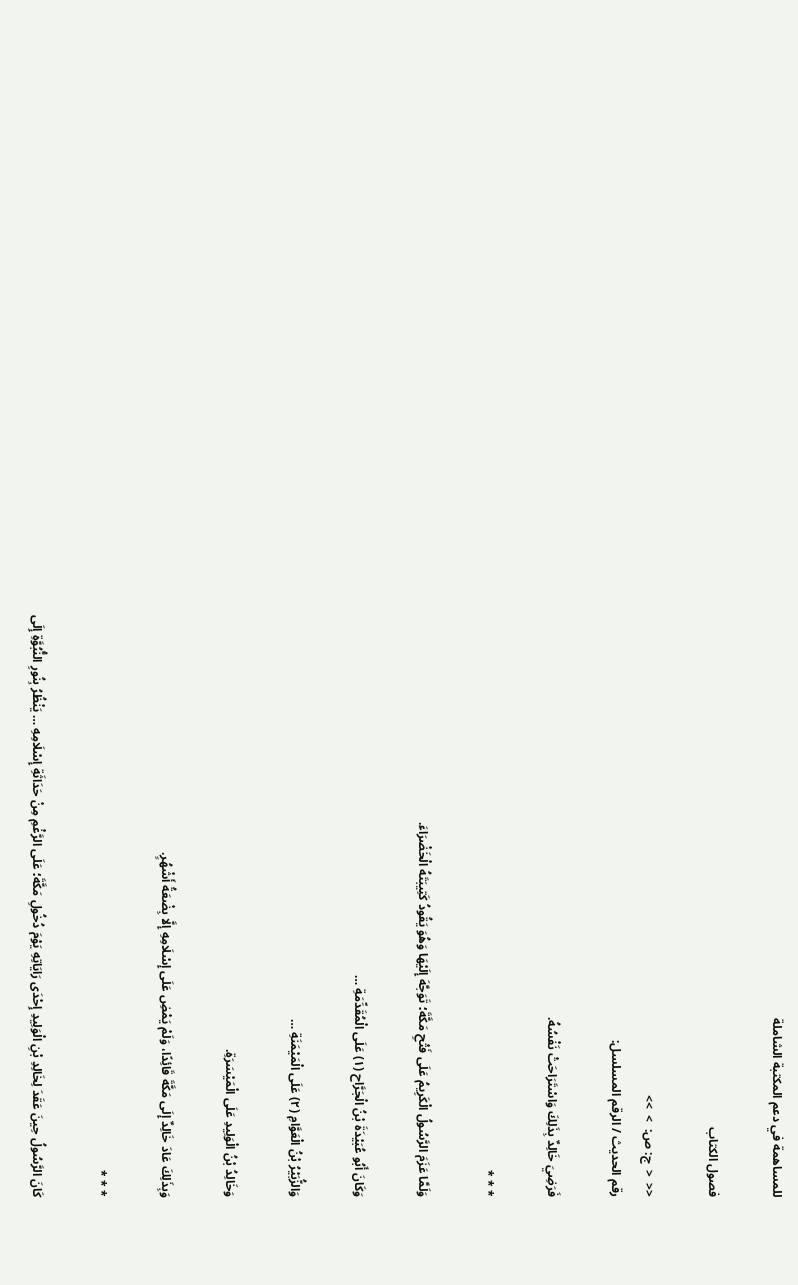للمساهمة في دعم المكتبة الشاملة

فصول الكتاب

<<  <  ج: ص:  >  >>
رقم الحديث / الرقم المسلسل:

فَرَضِيَ خَالِدٌ بِذَلِكَ وَاسْتَرَاحَتْ نَفْسُهُ.

* * *

وَلَمَّا عَزَمَ الرَّسُولُ الْكَرِيمُ عَلَى فَتْحِ مَكَّةَ؛ تَوَجَّهَ إِلَيْهَا وَهُوَ يَقُودُ كَتِيبَتَهُ الْخَضْرَاءَ.

وَكَانَ أَبُو عُبَيْدَةَ بْنُ الْجَرَّاح (١) عَلَى الْمُقَدِّمَةِ …

وَالزُّبَيْرُ بْنُ الْعَوَّامِ (٢) عَلَى الْمَيْمَنَةِ …

وَخَالِدُ بْنُ الْوَلِيدِ عَلَى الْمَيْسَرَةِ.

وَبِذَلِكَ عَادَ خَالِدٌ إِلَى مَكَّةَ قَائِدًا، وَلَمْ يَمْضِ عَلَى إِسْلَامِهِ إِلَّا بِضْعَةُ أَشْهُرٍ.

* * *

كَانَ الرَّسُولُ حِينَ عَقَدَ لِخَالِدِ بْنِ الْوَلِيدِ إِحْدَى رَايَاتِهِ يَوْمَ دُخُولِ مَكَّةَ؛ عَلَى الرَّغْمِ مِنْ حَدَاثَةِ إِسْلَامِهِ … يَنْظُرُ بِنُورِ النُّبُوَّةِ إِلَى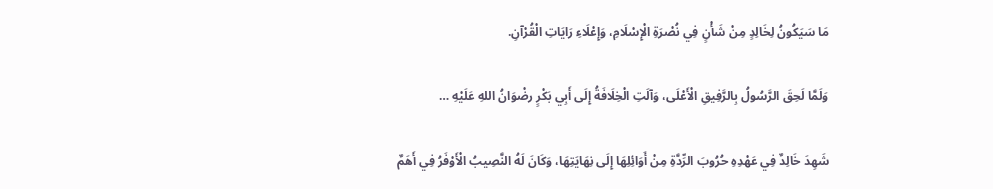مَا سَيَكُونُ لِخَالِدٍ مِنْ شَأْنٍ فِي نُصْرَةِ الْإِسْلَامِ، وَإِعْلَاءِ رَايَاتِ الْقُرْآنِ.

وَلَمَّا لَحِقَ الرَّسُولُ بِالرَّفِيقِ الْأَعْلَى، وَآلَتِ الْخِلَافَةُ إِلَى أَبِي بَكْرٍ رضْوَانُ اللهِ عَلَيْهِ …

شَهِدَ خَالِدٌ فِي عَهْدِهِ حُرُوبَ الرِّدَّةِ مِنْ أَوَائِلِهَا إِلَى نِهَايَتِهَا، وَكَانَ لَهُ النَّصِيبُ الْأَوْفَرُ فِي أَهَمٌ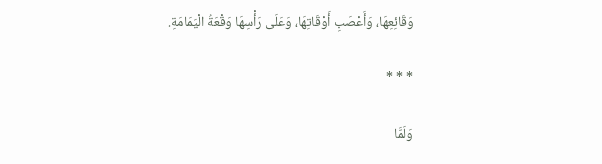وَقَائِعِهَا، وَأَعْصَبِ أَوْقَاتِهَا، وَعَلَى رَأْسِهَا وَقْعَةُ الْيَمَامَةِ.

* * *

وَلَمَّا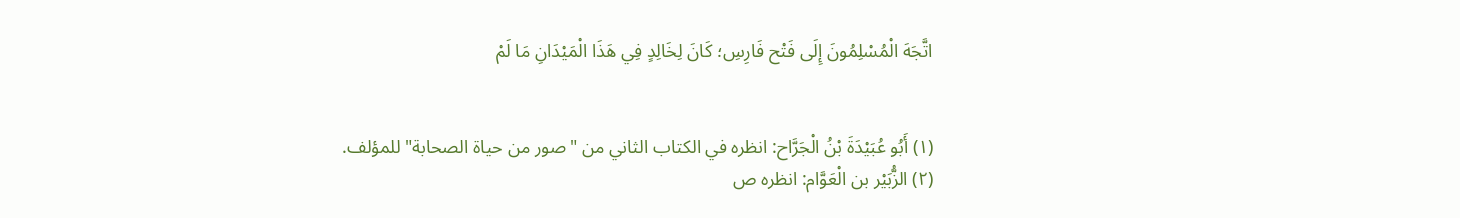اتَّجَهَ الْمُسْلِمُونَ إِلَى فَتْح فَارِسِ؛ كَانَ لِخَالِدٍ فِي هَذَا الْمَيْدَانِ مَا لَمْ


(١) أَبُو عُبَيْدَةَ بْنُ الْجَرَّاح: انظره في الكتاب الثاني من "صور من حياة الصحابة" للمؤلف.
(٢) الزُّبَيْر بن الْعَوَّام: انظره ص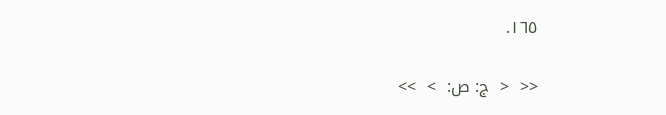١٦٥.

<<  <  ج: ص:  >  >>